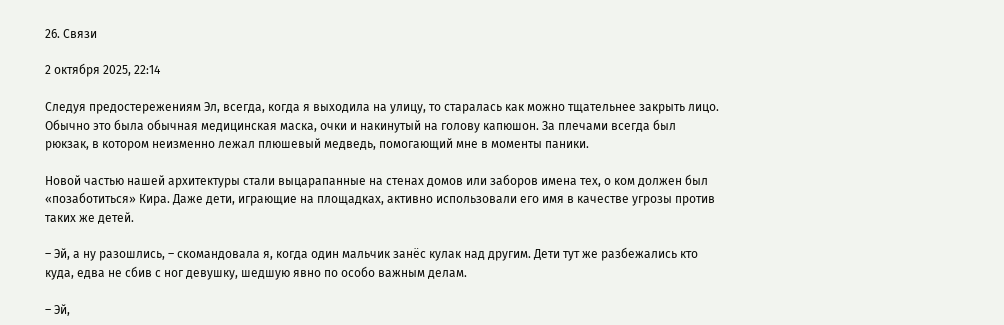26. Связи

2 октября 2025, 22:14

Следуя предостережениям Эл, всегда, когда я выходила на улицу, то старалась как можно тщательнее закрыть лицо. Обычно это была обычная медицинская маска, очки и накинутый на голову капюшон. За плечами всегда был рюкзак, в котором неизменно лежал плюшевый медведь, помогающий мне в моменты паники.

Новой частью нашей архитектуры стали выцарапанные на стенах домов или заборов имена тех, о ком должен был «позаботиться» Кира. Даже дети, играющие на площадках, активно использовали его имя в качестве угрозы против таких же детей.

– Эй, а ну разошлись, – скомандовала я, когда один мальчик занёс кулак над другим. Дети тут же разбежались кто куда, едва не сбив с ног девушку, шедшую явно по особо важным делам.

– Эй,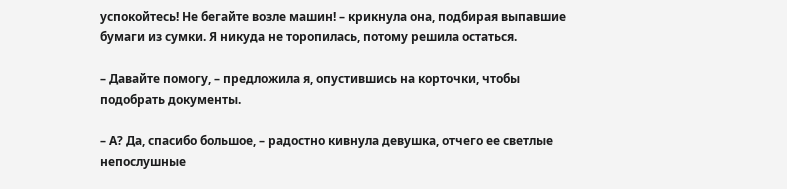успокойтесь! Не бегайте возле машин! – крикнула она, подбирая выпавшие бумаги из сумки. Я никуда не торопилась, потому решила остаться.

– Давайте помогу, – предложила я, опустившись на корточки, чтобы подобрать документы.

– А? Да, спасибо большое, – радостно кивнула девушка, отчего ее светлые непослушные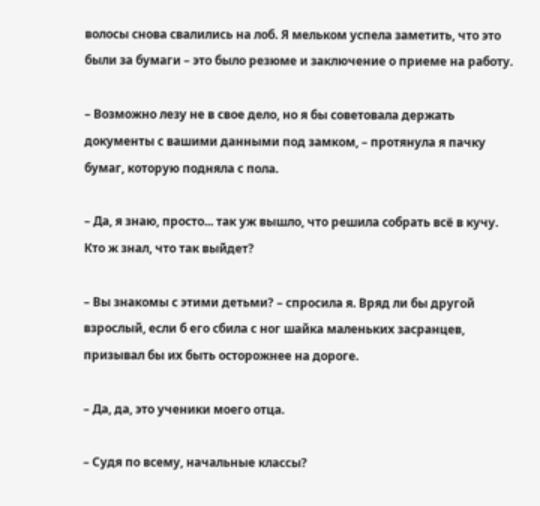волосы снова свалились на лоб. Я мельком успела заметить, что это были за бумаги – это было резюме и заключение о приеме на работу.

– Возможно лезу не в свое дело, но я бы советовала держать документы с вашими данными под замком, – протянула я пачку бумаг, которую подняла с пола.

– Да, я знаю, просто... так уж вышло, что решила собрать всё в кучу. Кто ж знал, что так выйдет?

– Вы знакомы с этими детьми? – спросила я. Вряд ли бы другой взрослый, если б его сбила с ног шайка маленьких засранцев, призывал бы их быть осторожнее на дороге.

– Да, да, это ученики моего отца.

– Судя по всему, начальные классы?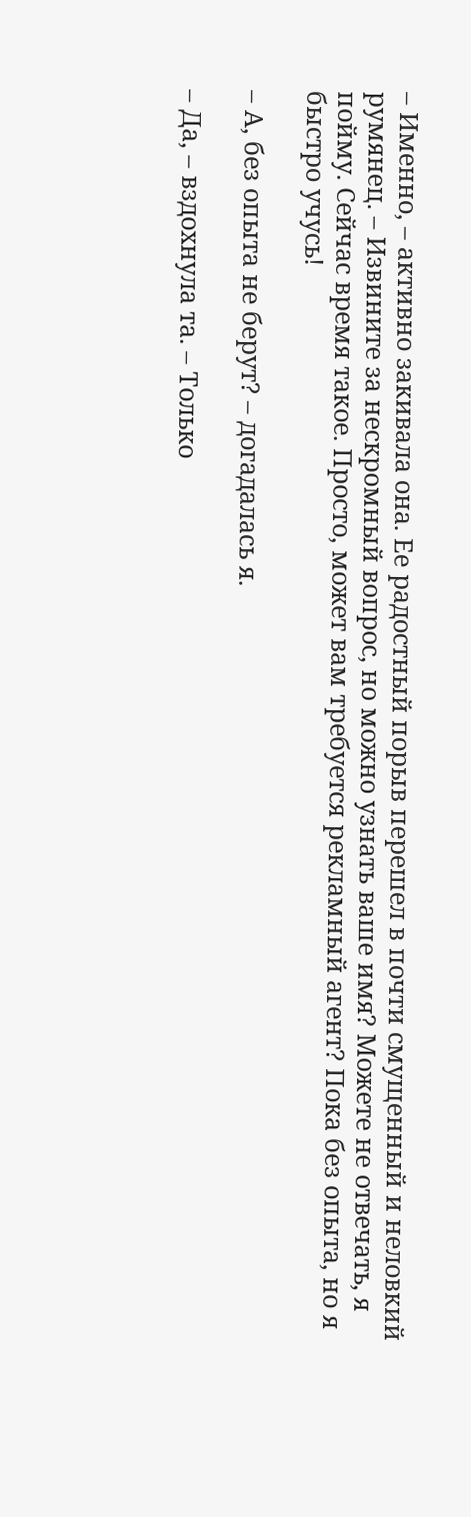– Именно, – активно закивала она. Ее радостный порыв перешел в почти смущенный и неловкий румянец. – Извините за нескромный вопрос, но можно узнать ваше имя? Можете не отвечать, я пойму. Сейчас время такое. Просто, может вам требуется рекламный агент? Пока без опыта, но я быстро учусь!

– А, без опыта не берут? – догадалась я.

– Да, – вздохнула та. – Только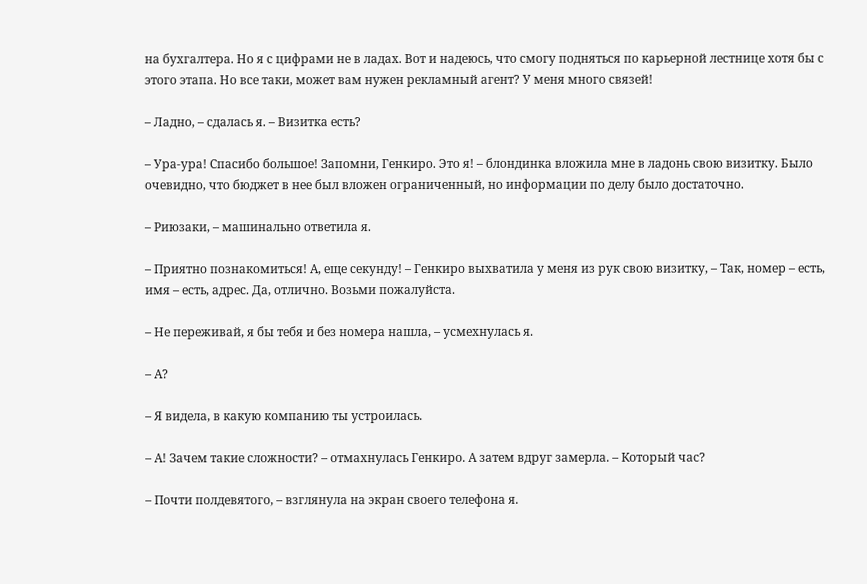на бухгалтера. Но я с цифрами не в ладах. Вот и надеюсь, что смогу подняться по карьерной лестнице хотя бы с этого этапа. Но все таки, может вам нужен рекламный агент? У меня много связей!

– Ладно, – сдалась я. – Визитка есть?

– Ура-ура! Спасибо большое! Запомни, Генкиро. Это я! – блондинка вложила мне в ладонь свою визитку. Было очевидно, что бюджет в нее был вложен ограниченный, но информации по делу было достаточно.

– Риюзаки, – машинально ответила я.

– Приятно познакомиться! А, еще секунду! – Генкиро выхватила у меня из рук свою визитку, – Так, номер – есть, имя – есть, адрес. Да, отлично. Возьми пожалуйста.

– Не переживай, я бы тебя и без номера нашла, – усмехнулась я.

– А?

– Я видела, в какую компанию ты устроилась.

– А! Зачем такие сложности? – отмахнулась Генкиро. А затем вдруг замерла. – Который час?

– Почти полдевятого, – взглянула на экран своего телефона я.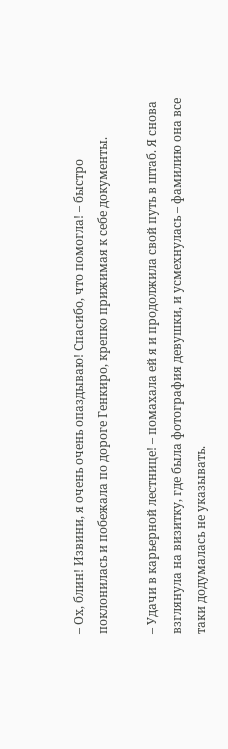– Ох, блин! Извини, я очень очень опаздываю! Спасибо, что помогла! – быстро поклонилась и побежала по дороге Генкиро, крепко прижимая к себе документы.

– Удачи в карьерной лестнице! – помахала ей я и продолжила свой путь в штаб. Я снова взглянула на визитку, где была фотография девушки, и усмехнулась – фамилию она все таки додумалась не указывать.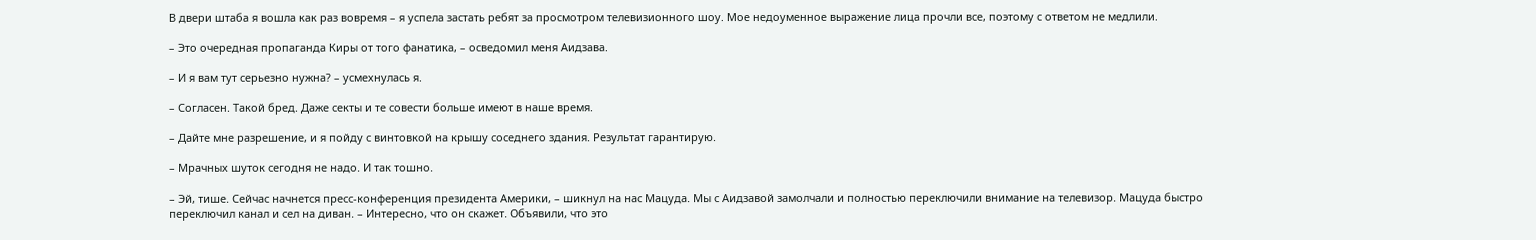В двери штаба я вошла как раз вовремя – я успела застать ребят за просмотром телевизионного шоу. Мое недоуменное выражение лица прочли все, поэтому с ответом не медлили.

– Это очередная пропаганда Киры от того фанатика, – осведомил меня Аидзава.

– И я вам тут серьезно нужна? – усмехнулась я.

– Согласен. Такой бред. Даже секты и те совести больше имеют в наше время.

– Дайте мне разрешение, и я пойду с винтовкой на крышу соседнего здания. Результат гарантирую.

– Мрачных шуток сегодня не надо. И так тошно.

– Эй, тише. Сейчас начнется пресс-конференция президента Америки, – шикнул на нас Мацуда. Мы с Аидзавой замолчали и полностью переключили внимание на телевизор. Мацуда быстро переключил канал и сел на диван. – Интересно, что он скажет. Объявили, что это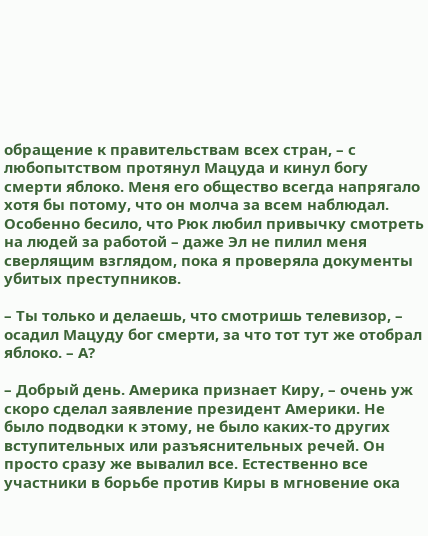обращение к правительствам всех стран, – с любопытством протянул Мацуда и кинул богу смерти яблоко. Меня его общество всегда напрягало хотя бы потому, что он молча за всем наблюдал. Особенно бесило, что Рюк любил привычку смотреть на людей за работой – даже Эл не пилил меня сверлящим взглядом, пока я проверяла документы убитых преступников.

– Ты только и делаешь, что смотришь телевизор, – осадил Мацуду бог смерти, за что тот тут же отобрал яблоко. – А?

– Добрый день. Америка признает Киру, – очень уж скоро сделал заявление президент Америки. Не было подводки к этому, не было каких-то других вступительных или разъяснительных речей. Он просто сразу же вывалил все. Естественно все участники в борьбе против Киры в мгновение ока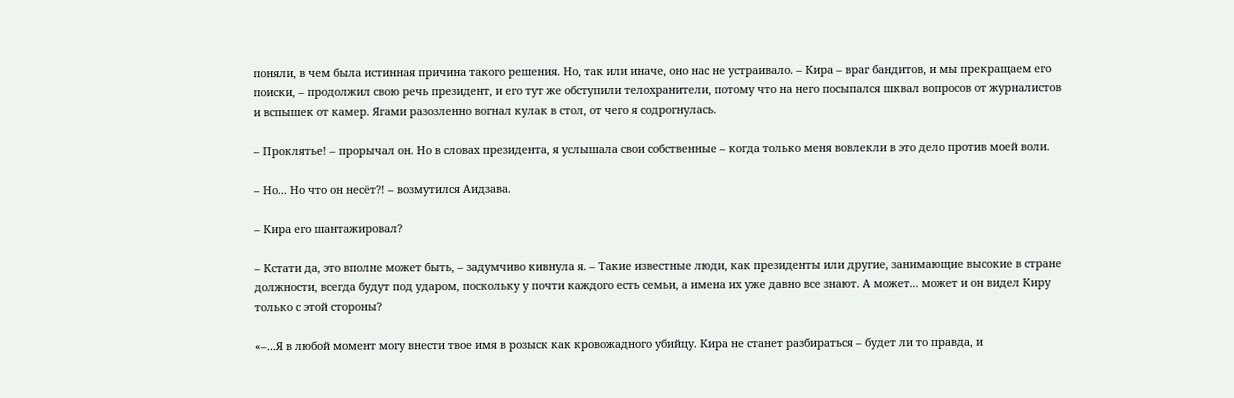поняли, в чем была истинная причина такого решения. Но, так или иначе, оно нас не устраивало. – Кира – враг бандитов, и мы прекращаем его поиски, – продолжил свою речь президент, и его тут же обступили телохранители, потому что на него посыпался шквал вопросов от журналистов и вспышек от камер. Ягами разозленно вогнал кулак в стол, от чего я содрогнулась.

– Проклятье! – прорычал он. Но в словах президента, я услышала свои собственные – когда только меня вовлекли в это дело против моей воли.

– Но... Но что он несёт?! – возмутился Аидзава.

– Кира его шантажировал?

– Кстати да, это вполне может быть, – задумчиво кивнула я. – Такие известные люди, как президенты или другие, занимающие высокие в стране должности, всегда будут под ударом, поскольку у почти каждого есть семьи, а имена их уже давно все знают. А может... может и он видел Киру только с этой стороны?

«–...Я в любой момент могу внести твое имя в розыск как кровожадного убийцу. Кира не станет разбираться – будет ли то правда, и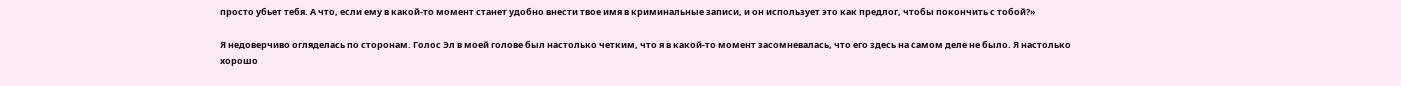просто убьет тебя. А что, если ему в какой-то момент станет удобно внести твое имя в криминальные записи, и он использует это как предлог, чтобы покончить с тобой?»

Я недоверчиво огляделась по сторонам. Голос Эл в моей голове был настолько четким, что я в какой-то момент засомневалась, что его здесь на самом деле не было. Я настолько хорошо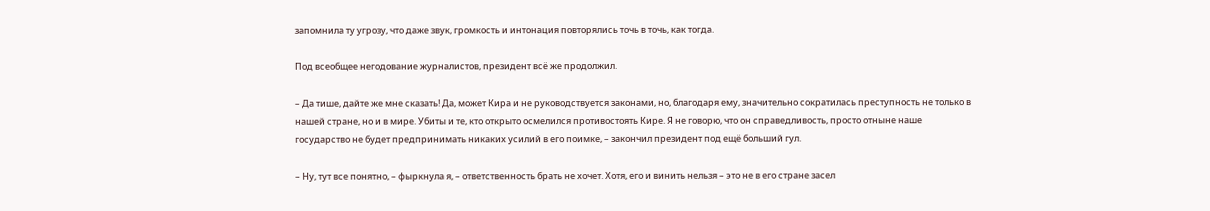запомнила ту угрозу, что даже звук, громкость и интонация повторялись точь в точь, как тогда.

Под всеобщее негодование журналистов, президент всё же продолжил.

– Да тише, дайте же мне сказать! Да, может Кира и не руководствуется законами, но, благодаря ему, значительно сократилась преступность не только в нашей стране, но и в мире. Убиты и те, кто открыто осмелился противостоять Кире. Я не говорю, что он справедливость, просто отныне наше государство не будет предпринимать никаких усилий в его поимке, – закончил президент под ещё больший гул.

– Ну, тут все понятно, – фыркнула я, – ответственность брать не хочет. Хотя, его и винить нельзя – это не в его стране засел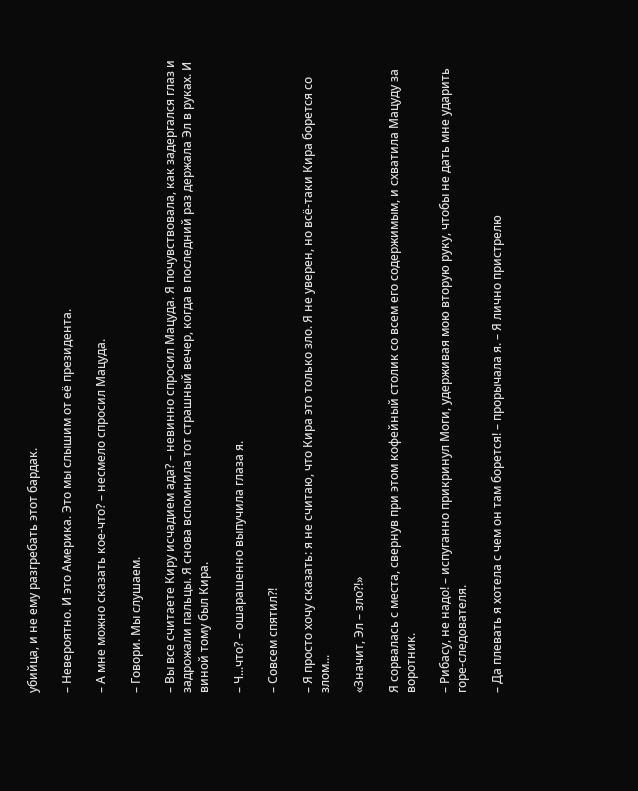убийца, и не ему разгребать этот бардак.

– Невероятно. И это Америка. Это мы слышим от её президента.

– А мне можно сказать кое-что? – несмело спросил Мацуда.

– Говори. Мы слушаем.

– Вы все считаете Киру исчадием ада? – невинно спросил Мацуда. Я почувствовала, как задергался глаз и задрожали пальцы. Я снова вспомнила тот страшный вечер, когда в последний раз держала Эл в руках. И виной тому был Кира.

– Ч...что? – ошарашенно выпучила глаза я.

– Совсем спятил?!

– Я просто хочу сказать: я не считаю, что Кира это только зло. Я не уверен, но всё-таки Кира борется со злом...

«Значит, Эл – зло?!»

Я сорвалась с места, свернув при этом кофейный столик со всем его содержимым, и схватила Мацуду за воротник.

– Рибасу, не надо! – испуганно прикринул Моги, удерживая мою вторую руку, чтобы не дать мне ударить горе-следователя.

– Да плевать я хотела с чем он там борется! – прорычала я. – Я лично пристрелю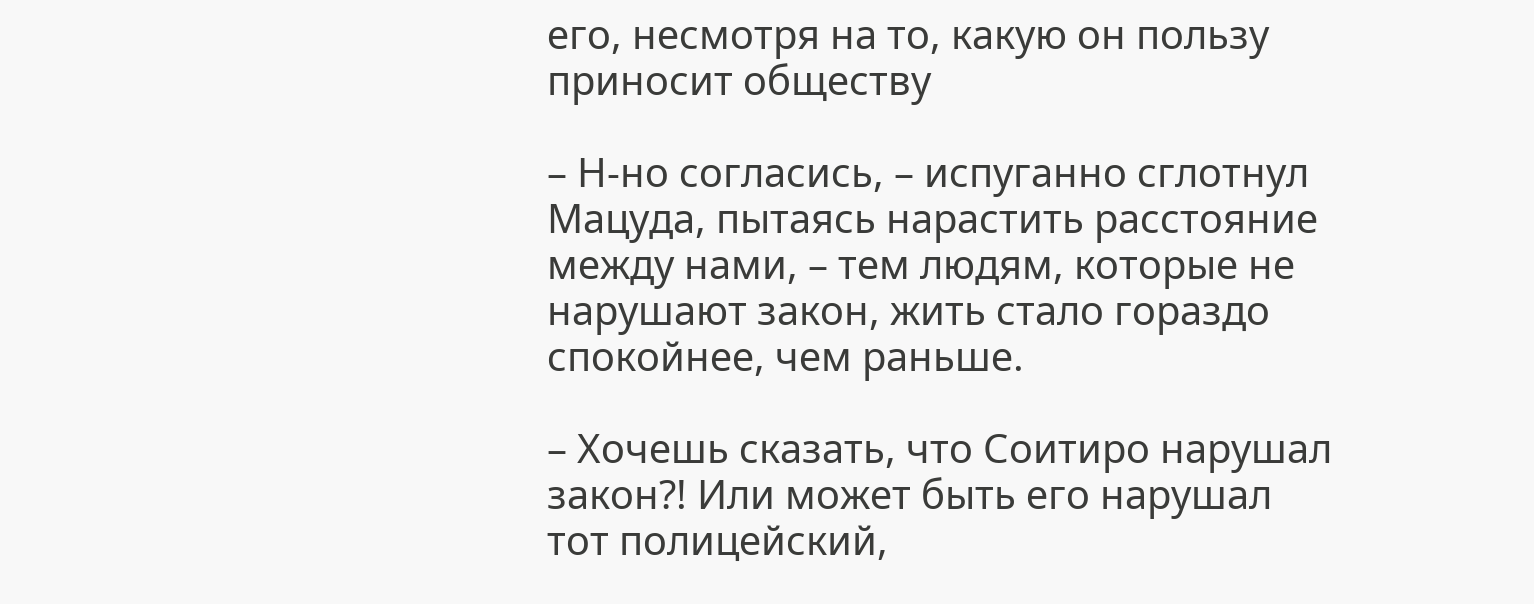его, несмотря на то, какую он пользу приносит обществу

– Н-но согласись, – испуганно сглотнул Мацуда, пытаясь нарастить расстояние между нами, – тем людям, которые не нарушают закон, жить стало гораздо спокойнее, чем раньше.

– Хочешь сказать, что Соитиро нарушал закон?! Или может быть его нарушал тот полицейский,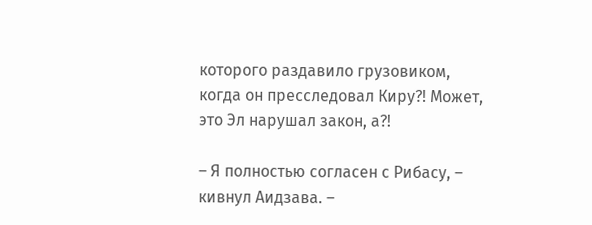которого раздавило грузовиком, когда он пресследовал Киру?! Может, это Эл нарушал закон, а?!

– Я полностью согласен с Рибасу, – кивнул Аидзава. –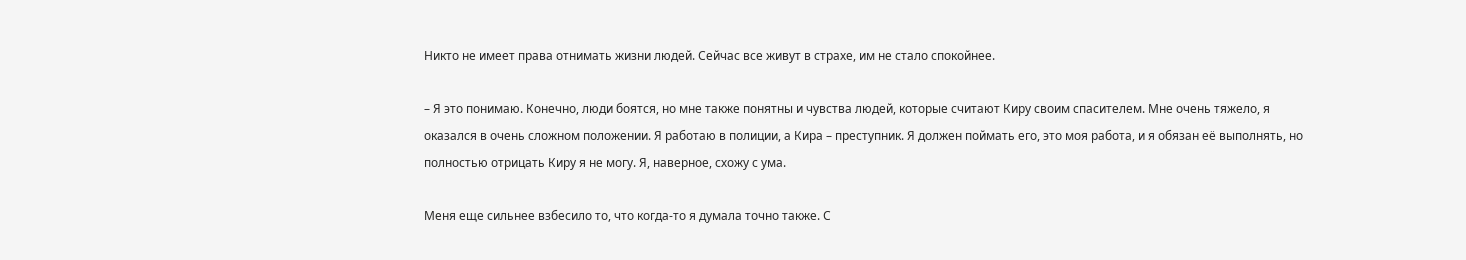Никто не имеет права отнимать жизни людей. Сейчас все живут в страхе, им не стало спокойнее.

– Я это понимаю. Конечно, люди боятся, но мне также понятны и чувства людей, которые считают Киру своим спасителем. Мне очень тяжело, я оказался в очень сложном положении. Я работаю в полиции, а Кира – преступник. Я должен поймать его, это моя работа, и я обязан её выполнять, но полностью отрицать Киру я не могу. Я, наверное, схожу с ума.

Меня еще сильнее взбесило то, что когда-то я думала точно также. С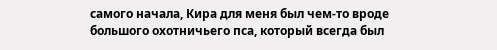самого начала, Кира для меня был чем-то вроде большого охотничьего пса, который всегда был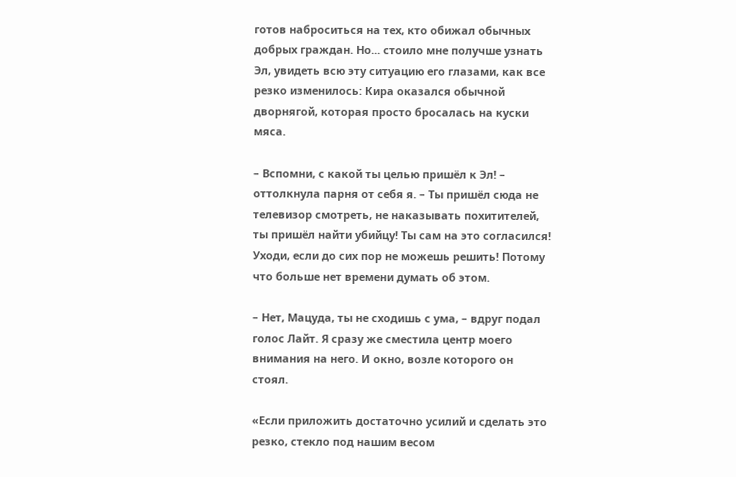готов наброситься на тех, кто обижал обычных добрых граждан. Но... стоило мне получше узнать Эл, увидеть всю эту ситуацию его глазами, как все резко изменилось: Кира оказался обычной дворнягой, которая просто бросалась на куски мяса.

– Вспомни, с какой ты целью пришёл к Эл! – оттолкнула парня от себя я. – Ты пришёл сюда не телевизор смотреть, не наказывать похитителей, ты пришёл найти убийцу! Ты сам на это согласился! Уходи, если до сих пор не можешь решить! Потому что больше нет времени думать об этом.

– Нет, Мацуда, ты не сходишь с ума, – вдруг подал голос Лайт. Я сразу же сместила центр моего внимания на него. И окно, возле которого он стоял.

«Если приложить достаточно усилий и сделать это резко, стекло под нашим весом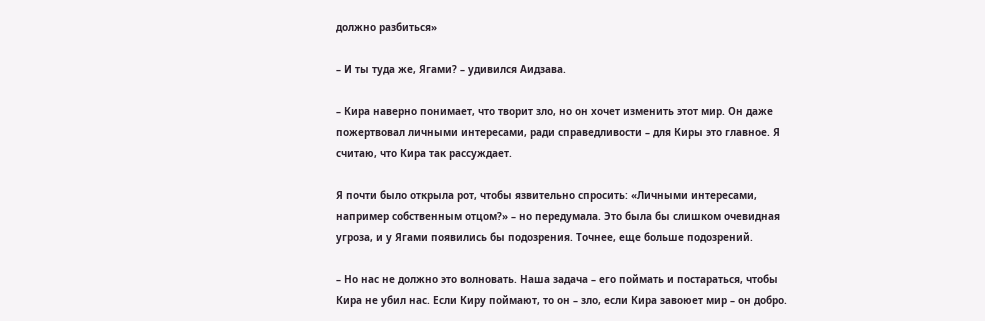должно разбиться»

– И ты туда же, Ягами? – удивился Аидзава.

– Кира наверно понимает, что творит зло, но он хочет изменить этот мир. Он даже пожертвовал личными интересами, ради справедливости – для Киры это главное. Я считаю, что Кира так рассуждает.

Я почти было открыла рот, чтобы язвительно спросить: «Личными интересами, например собственным отцом?» – но передумала. Это была бы слишком очевидная угроза, и у Ягами появились бы подозрения. Точнее, еще больше подозрений.

– Но нас не должно это волновать. Наша задача – его поймать и постараться, чтобы Кира не убил нас. Если Киру поймают, то он – зло, если Кира завоюет мир – он добро.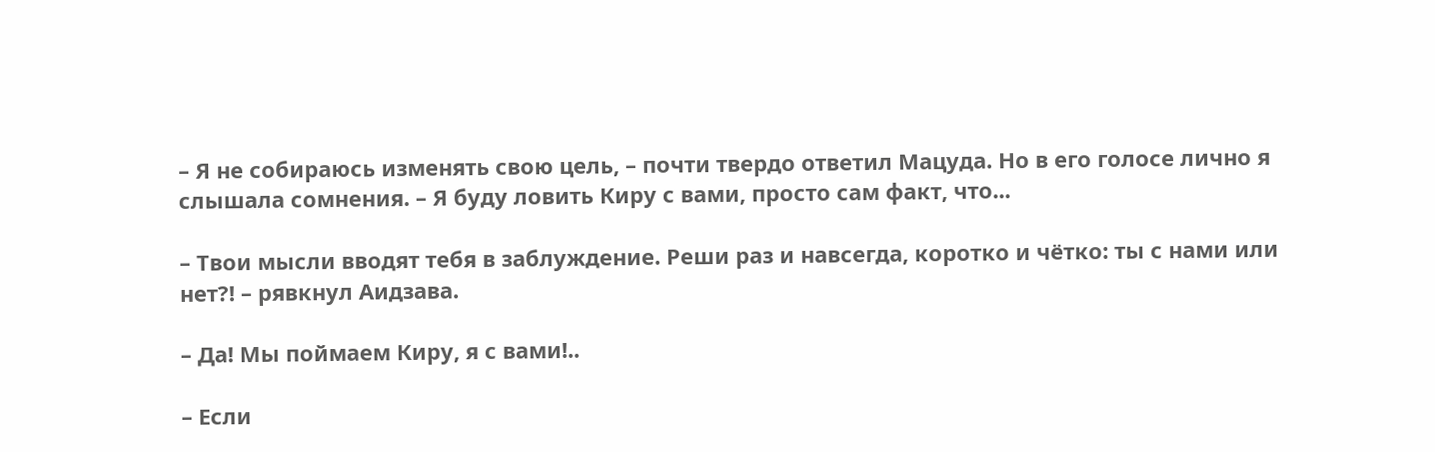– Я не собираюсь изменять свою цель, – почти твердо ответил Мацуда. Но в его голосе лично я слышала сомнения. – Я буду ловить Киру с вами, просто сам факт, что...

– Твои мысли вводят тебя в заблуждение. Реши раз и навсегда, коротко и чётко: ты с нами или нет?! – рявкнул Аидзава.

– Да! Мы поймаем Киру, я с вами!..

– Если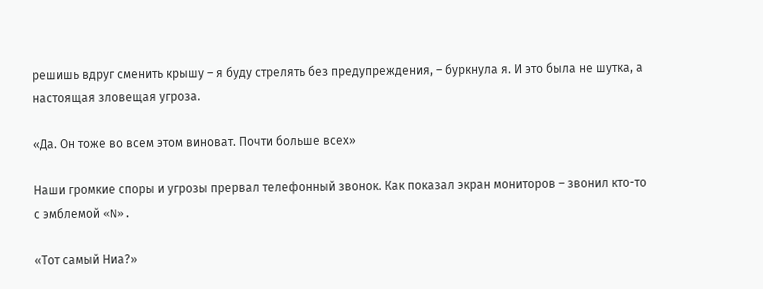решишь вдруг сменить крышу – я буду стрелять без предупреждения, – буркнула я. И это была не шутка, а настоящая зловещая угроза.

«Да. Он тоже во всем этом виноват. Почти больше всех»

Наши громкие споры и угрозы прервал телефонный звонок. Как показал экран мониторов – звонил кто-то с эмблемой «N».

«Тот самый Ниа?»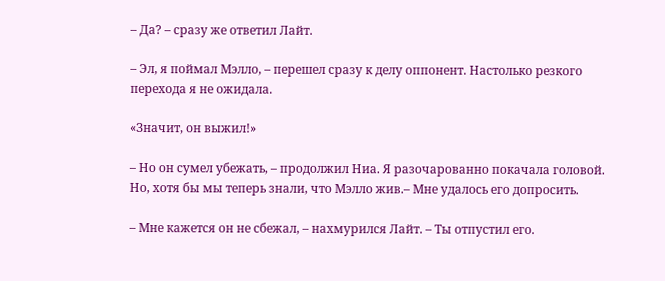– Да? – сразу же ответил Лайт.

– Эл, я поймал Мэлло, – перешел сразу к делу оппонент. Настолько резкого перехода я не ожидала.

«Значит, он выжил!»

– Но он сумел убежать, – продолжил Ниа. Я разочарованно покачала головой. Но, хотя бы мы теперь знали, что Мэлло жив.– Мне удалось его допросить.

– Мне кажется он не сбежал, – нахмурился Лайт. – Ты отпустил его.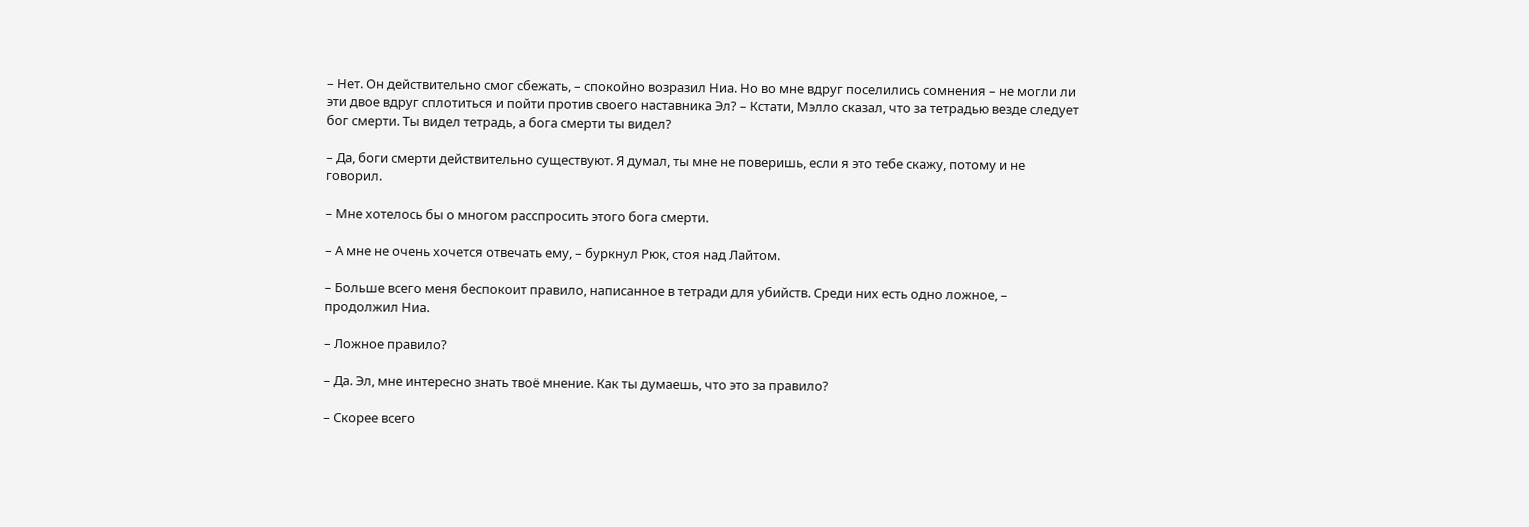– Нет. Он действительно смог сбежать, – спокойно возразил Ниа. Но во мне вдруг поселились сомнения – не могли ли эти двое вдруг сплотиться и пойти против своего наставника Эл? – Кстати, Мэлло сказал, что за тетрадью везде следует бог смерти. Ты видел тетрадь, а бога смерти ты видел?

– Да, боги смерти действительно существуют. Я думал, ты мне не поверишь, если я это тебе скажу, потому и не говорил.

– Мне хотелось бы о многом расспросить этого бога смерти.

– А мне не очень хочется отвечать ему, – буркнул Рюк, стоя над Лайтом.

– Больше всего меня беспокоит правило, написанное в тетради для убийств. Среди них есть одно ложное, – продолжил Ниа.

– Ложное правило?

– Да. Эл, мне интересно знать твоё мнение. Как ты думаешь, что это за правило?

– Скорее всего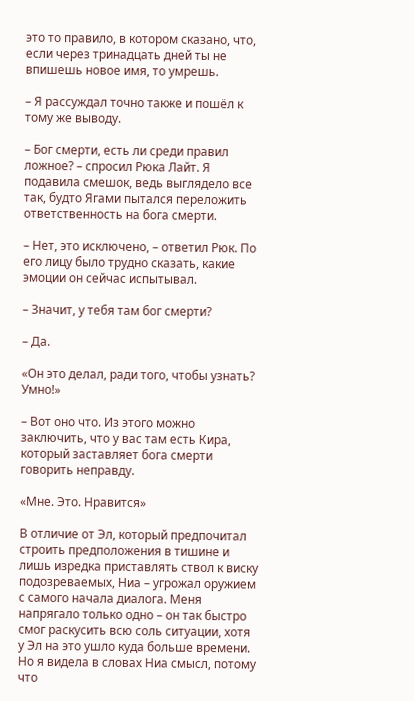это то правило, в котором сказано, что, если через тринадцать дней ты не впишешь новое имя, то умрешь.

– Я рассуждал точно также и пошёл к тому же выводу.

– Бог смерти, есть ли среди правил ложное? – спросил Рюка Лайт. Я подавила смешок, ведь выглядело все так, будто Ягами пытался переложить ответственность на бога смерти.

– Нет, это исключено, – ответил Рюк. По его лицу было трудно сказать, какие эмоции он сейчас испытывал.

– Значит, у тебя там бог смерти?

– Да.

«Он это делал, ради того, чтобы узнать? Умно!»

– Вот оно что. Из этого можно заключить, что у вас там есть Кира, который заставляет бога смерти говорить неправду.

«Мне. Это. Нравится»

В отличие от Эл, который предпочитал строить предположения в тишине и лишь изредка приставлять ствол к виску подозреваемых, Ниа – угрожал оружием с самого начала диалога. Меня напрягало только одно – он так быстро смог раскусить всю соль ситуации, хотя у Эл на это ушло куда больше времени. Но я видела в словах Ниа смысл, потому что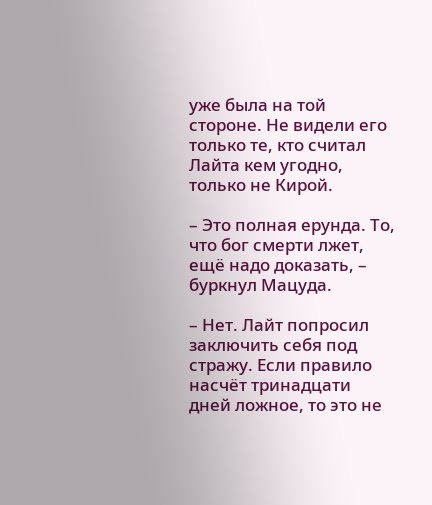уже была на той стороне. Не видели его только те, кто считал Лайта кем угодно, только не Кирой.

– Это полная ерунда. То, что бог смерти лжет, ещё надо доказать, – буркнул Мацуда.

– Нет. Лайт попросил заключить себя под стражу. Если правило насчёт тринадцати дней ложное, то это не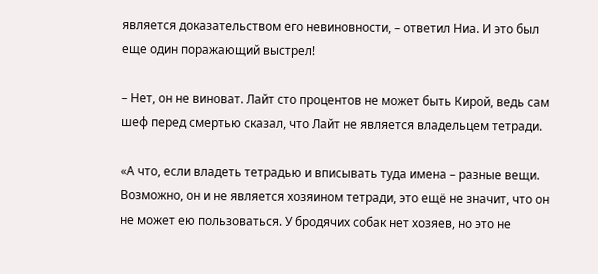является доказательством его невиновности, – ответил Ниа. И это был еще один поражающий выстрел!

– Нет, он не виноват. Лайт сто процентов не может быть Кирой, ведь сам шеф перед смертью сказал, что Лайт не является владельцем тетради.

«А что, если владеть тетрадью и вписывать туда имена – разные вещи. Возможно, он и не является хозяином тетради, это ещё не значит, что он не может ею пользоваться. У бродячих собак нет хозяев, но это не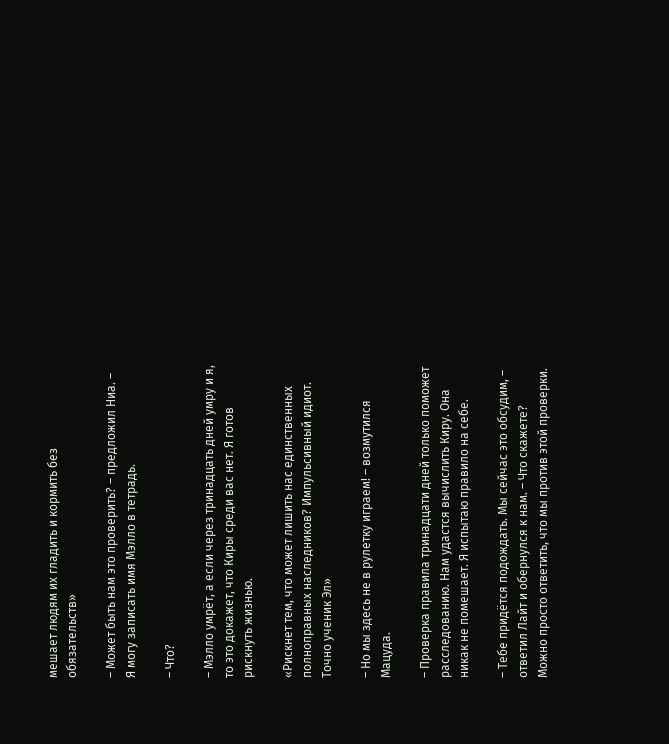мешает людям их гладить и кормить без обязательств»

– Может быть нам это проверить? – предложил Ниа. – Я могу записать имя Мэлло в тетрадь.

– Что?

– Мэлло умрёт, а если через тринадцать дней умру и я, то это докажет, что Киры среди вас нет. Я готов рискнуть жизнью.

«Рискнет тем, что может лишить нас единственных полноправных наследников? Импульсивный идиот. Точно ученик Эл»

– Но мы здесь не в рулетку играем! – возмутился Мацуда.

– Проверка правила тринадцати дней только поможет расследованию. Нам удастся вычислить Киру. Она никак не помешает. Я испытаю правило на себе.

– Тебе придётся подождать. Мы сейчас это обсудим, – ответил Лайт и обернулся к нам. – Что скажете? Можно просто ответить, что мы против этой проверки.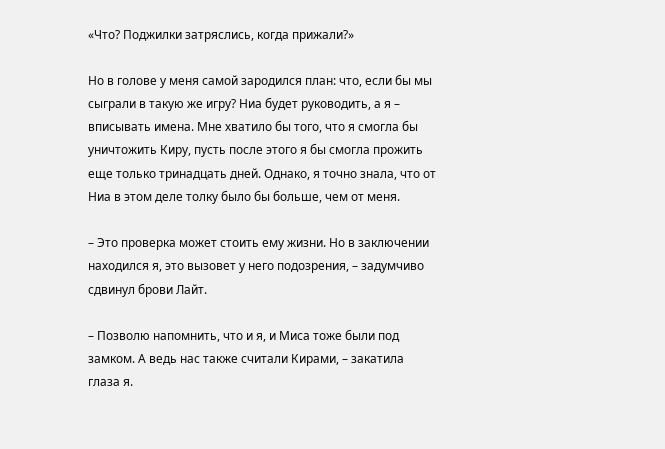«Что? Поджилки затряслись, когда прижали?»

Но в голове у меня самой зародился план: что, если бы мы сыграли в такую же игру? Ниа будет руководить, а я – вписывать имена. Мне хватило бы того, что я смогла бы уничтожить Киру, пусть после этого я бы смогла прожить еще только тринадцать дней. Однако, я точно знала, что от Ниа в этом деле толку было бы больше, чем от меня.

– Это проверка может стоить ему жизни. Но в заключении находился я, это вызовет у него подозрения, – задумчиво сдвинул брови Лайт.

– Позволю напомнить, что и я, и Миса тоже были под замком. А ведь нас также считали Кирами, – закатила глаза я.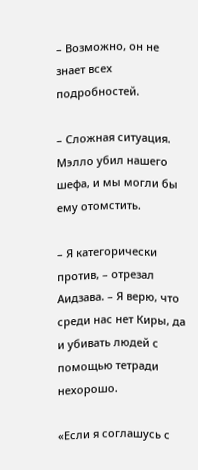– Возможно, он не знает всех подробностей.

– Сложная ситуация. Мэлло убил нашего шефа, и мы могли бы ему отомстить.

– Я категорически против, – отрезал Аидзава. – Я верю, что среди нас нет Киры, да и убивать людей с помощью тетради нехорошо.

«Если я соглашусь с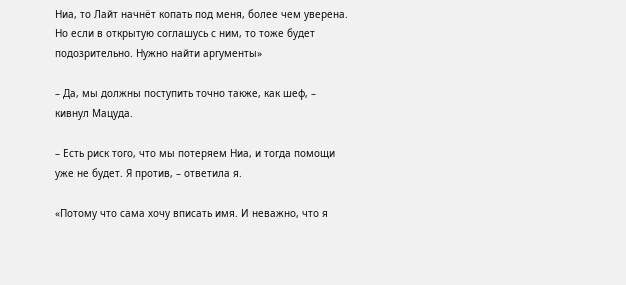Ниа, то Лайт начнёт копать под меня, более чем уверена. Но если в открытую соглашусь с ним, то тоже будет подозрительно. Нужно найти аргументы»

– Да, мы должны поступить точно также, как шеф, – кивнул Мацуда.

– Есть риск того, что мы потеряем Ниа, и тогда помощи уже не будет. Я против, – ответила я.

«Потому что сама хочу вписать имя. И неважно, что я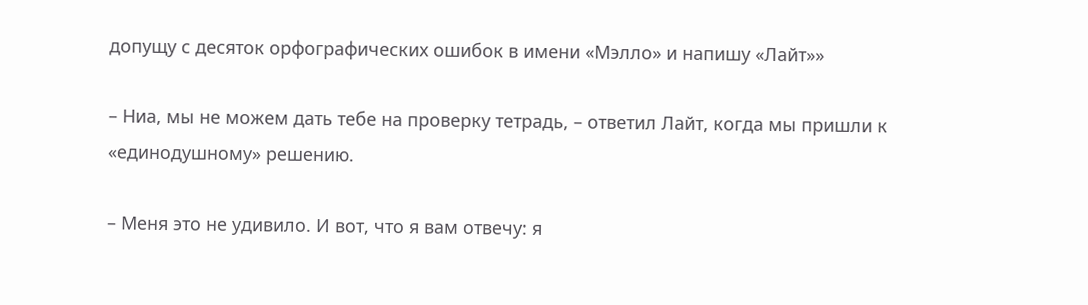допущу с десяток орфографических ошибок в имени «Мэлло» и напишу «Лайт»»

– Ниа, мы не можем дать тебе на проверку тетрадь, – ответил Лайт, когда мы пришли к «единодушному» решению.

– Меня это не удивило. И вот, что я вам отвечу: я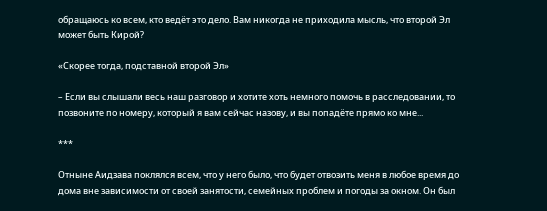обращаюсь ко всем, кто ведёт это дело. Вам никогда не приходила мысль, что второй Эл может быть Кирой?

«Скорее тогда, подставной второй Эл»

– Если вы слышали весь наш разговор и хотите хоть немного помочь в расследовании, то позвоните по номеру, который я вам сейчас назову, и вы попадёте прямо ко мне...

***

Отныне Аидзава поклялся всем, что у него было, что будет отвозить меня в любое время до дома вне зависимости от своей занятости, семейных проблем и погоды за окном. Он был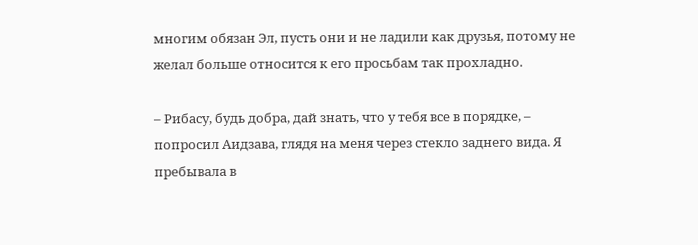многим обязан Эл, пусть они и не ладили как друзья, потому не желал больше относится к его просьбам так прохладно.

– Рибасу, будь добра, дай знать, что у тебя все в порядке, – попросил Аидзава, глядя на меня через стекло заднего вида. Я пребывала в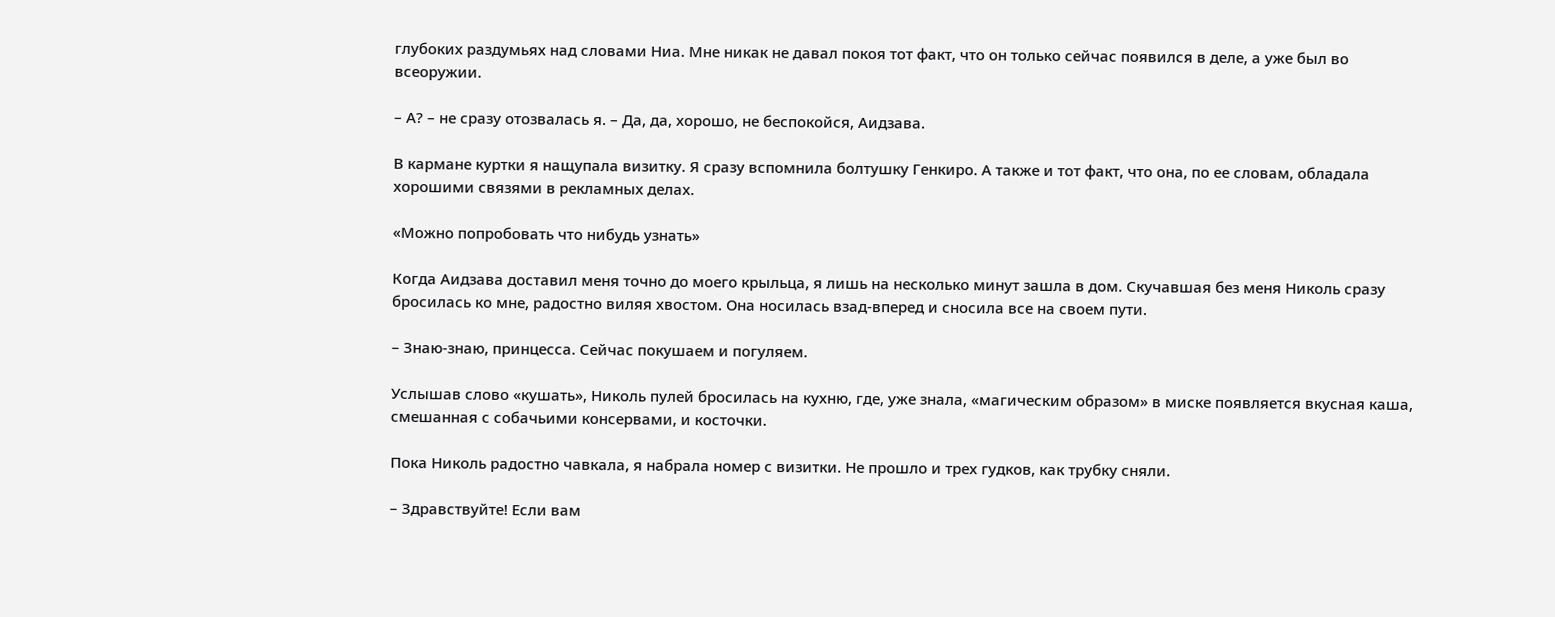глубоких раздумьях над словами Ниа. Мне никак не давал покоя тот факт, что он только сейчас появился в деле, а уже был во всеоружии.

– А? – не сразу отозвалась я. – Да, да, хорошо, не беспокойся, Аидзава.

В кармане куртки я нащупала визитку. Я сразу вспомнила болтушку Генкиро. А также и тот факт, что она, по ее словам, обладала хорошими связями в рекламных делах.

«Можно попробовать что нибудь узнать»

Когда Аидзава доставил меня точно до моего крыльца, я лишь на несколько минут зашла в дом. Скучавшая без меня Николь сразу бросилась ко мне, радостно виляя хвостом. Она носилась взад-вперед и сносила все на своем пути.

– Знаю-знаю, принцесса. Сейчас покушаем и погуляем.

Услышав слово «кушать», Николь пулей бросилась на кухню, где, уже знала, «магическим образом» в миске появляется вкусная каша, смешанная с собачьими консервами, и косточки.

Пока Николь радостно чавкала, я набрала номер с визитки. Не прошло и трех гудков, как трубку сняли.

– Здравствуйте! Если вам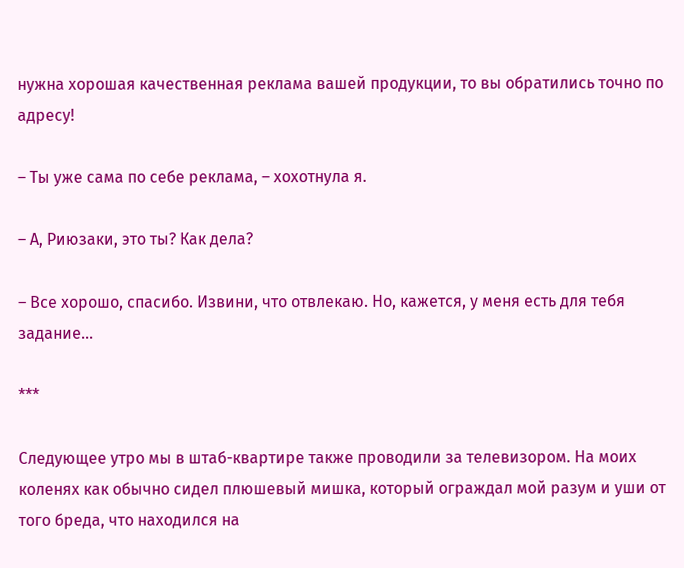нужна хорошая качественная реклама вашей продукции, то вы обратились точно по адресу!

– Ты уже сама по себе реклама, – хохотнула я.

– А, Риюзаки, это ты? Как дела?

– Все хорошо, спасибо. Извини, что отвлекаю. Но, кажется, у меня есть для тебя задание...

***

Следующее утро мы в штаб-квартире также проводили за телевизором. На моих коленях как обычно сидел плюшевый мишка, который ограждал мой разум и уши от того бреда, что находился на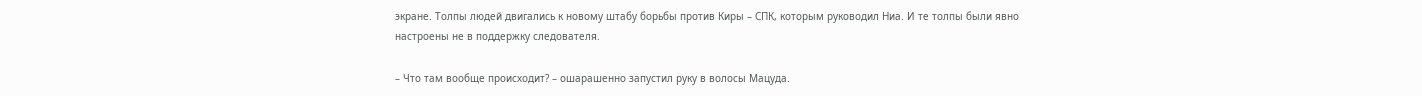экране. Толпы людей двигались к новому штабу борьбы против Киры – СПК, которым руководил Ниа. И те толпы были явно настроены не в поддержку следователя.

– Что там вообще происходит? – ошарашенно запустил руку в волосы Мацуда.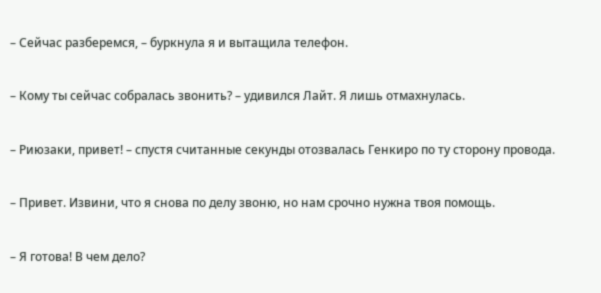– Сейчас разберемся, – буркнула я и вытащила телефон.

– Кому ты сейчас собралась звонить? – удивился Лайт. Я лишь отмахнулась.

– Риюзаки, привет! – спустя считанные секунды отозвалась Генкиро по ту сторону провода.

– Привет. Извини, что я снова по делу звоню, но нам срочно нужна твоя помощь.

– Я готова! В чем дело?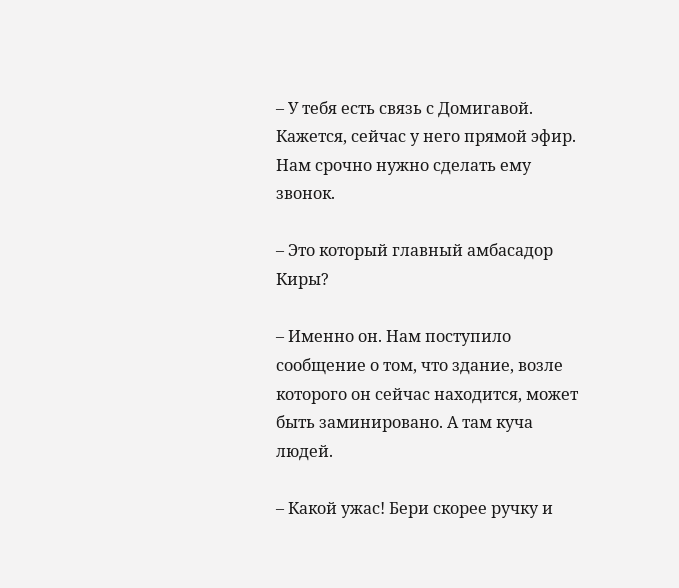– У тебя есть связь с Домигавой. Кажется, сейчас у него прямой эфир. Нам срочно нужно сделать ему звонок.

– Это который главный амбасадор Киры?

– Именно он. Нам поступило сообщение о том, что здание, возле которого он сейчас находится, может быть заминировано. А там куча людей.

– Какой ужас! Бери скорее ручку и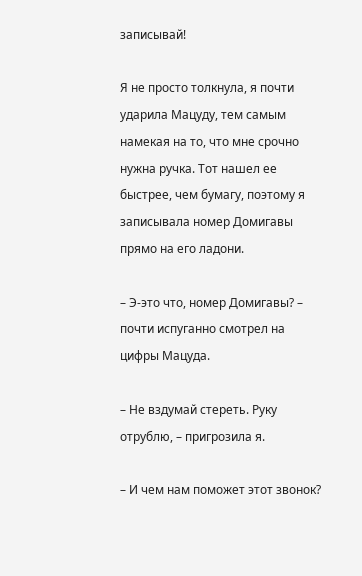записывай!

Я не просто толкнула, я почти ударила Мацуду, тем самым намекая на то, что мне срочно нужна ручка. Тот нашел ее быстрее, чем бумагу, поэтому я записывала номер Домигавы прямо на его ладони.

– Э-это что, номер Домигавы? – почти испуганно смотрел на цифры Мацуда.

– Не вздумай стереть. Руку отрублю, – пригрозила я.

– И чем нам поможет этот звонок?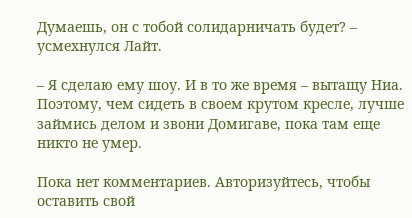Думаешь, он с тобой солидарничать будет? – усмехнулся Лайт.

– Я сделаю ему шоу. И в то же время – вытащу Ниа. Поэтому, чем сидеть в своем крутом кресле, лучше займись делом и звони Домигаве, пока там еще никто не умер.

Пока нет комментариев. Авторизуйтесь, чтобы оставить свой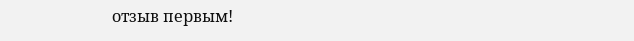отзыв первым!